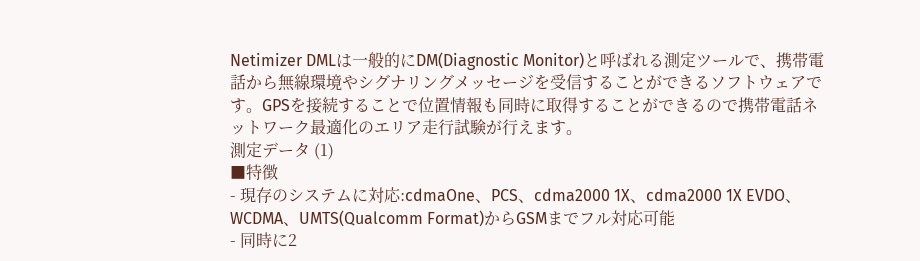Netimizer DMLは一般的にDM(Diagnostic Monitor)と呼ばれる測定ツールで、携帯電話から無線環境やシグナリングメッセージを受信することができるソフトウェアです。GPSを接続することで位置情報も同時に取得することができるので携帯電話ネットワーク最適化のエリア走行試験が行えます。
測定データ (1)
■特徴
- 現存のシステムに対応:cdmaOne、PCS、cdma2000 1X、cdma2000 1X EVDO、WCDMA、UMTS(Qualcomm Format)からGSMまでフル対応可能
- 同時に2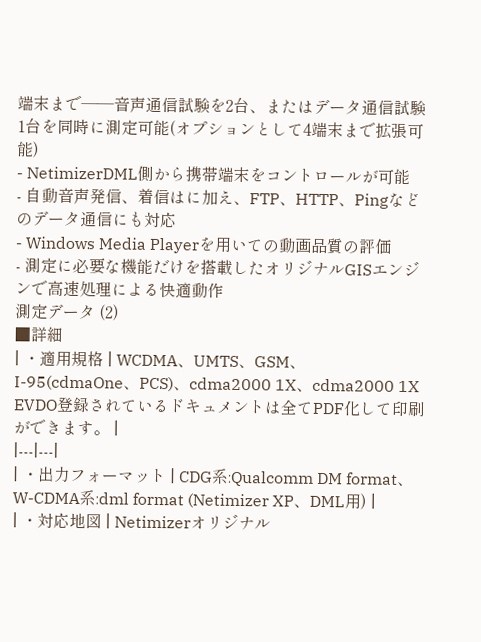端末まで――音声通信試験を2台、またはデータ通信試験1台を同時に測定可能(オプションとして4端末まで拡張可能)
- NetimizerDML側から携帯端末をコントロールが可能
- 自動音声発信、着信はに加え、FTP、HTTP、Pingなどのデータ通信にも対応
- Windows Media Playerを用いての動画品質の評価
- 測定に必要な機能だけを搭載したオリジナルGISエンジンで高速処理による快適動作
測定データ (2)
■詳細
| ・適用規格 | WCDMA、UMTS、GSM、I-95(cdmaOne、PCS)、cdma2000 1X、cdma2000 1X EVDO登録されているドキュメントは全てPDF化して印刷ができます。 |
|---|---|
| ・出力フォーマット | CDG系:Qualcomm DM format、W-CDMA系:dml format (Netimizer XP、DML用) |
| ・対応地図 | Netimizerオリジナル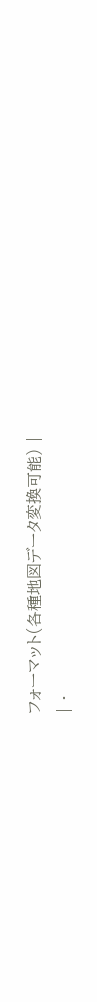フォーマット(各種地図データ変換可能) |
| ・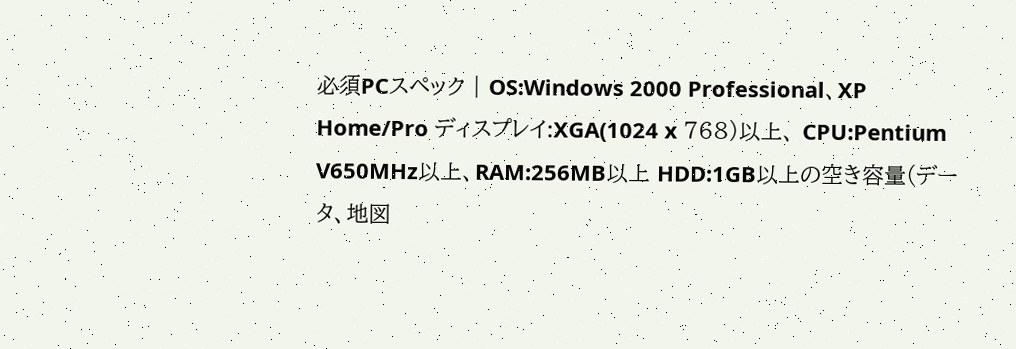必須PCスペック | OS:Windows 2000 Professional、XP Home/Pro ディスプレイ:XGA(1024 x 768)以上、 CPU:Pentium V650MHz以上、RAM:256MB以上 HDD:1GB以上の空き容量(データ、地図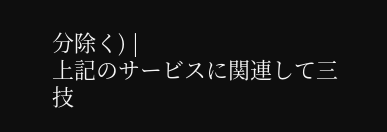分除く) |
上記のサービスに関連して三技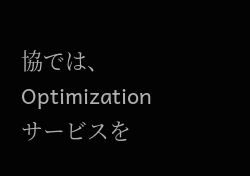協では、Optimizationサービスを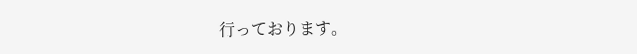行っております。